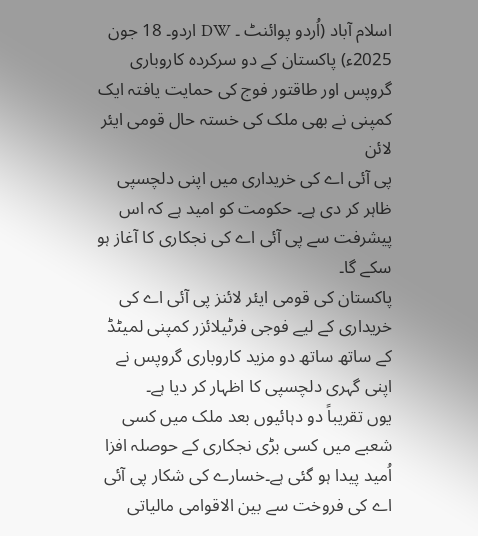اسلام آباد (اُردو پوائنٹ ۔ DW اردو۔ 18 جون 2025ء) پاکستان کے دو سرکردہ کاروباری گروپس اور طاقتور فوج کی حمایت یافتہ ایک کمپنی نے بھی ملک کی خستہ حال قومی ایئر لائن
پی آئی اے کی خریداری میں اپنی دلچسپی ظاہر کر دی ہے۔ حکومت کو امید ہے کہ اس پیشرفت سے پی آئی اے کی نجکاری کا آغاز ہو سکے گا۔
پاکستان کی قومی ایئر لائنز پی آئی اے کی خریداری کے لیے فوجی فرٹیلائزر کمپنی لمیٹڈ کے ساتھ ساتھ دو مزید کاروباری گروپس نے اپنی گہری دلچسپی کا اظہار کر دیا ہے۔
یوں تقریباً دو دہائیوں بعد ملک میں کسی شعبے میں کسی بڑی نجکاری کے حوصلہ افزا اُمید پیدا ہو گئی ہے۔خسارے کی شکار پی آئی اے کی فروخت سے بین الاقوامی مالیاتی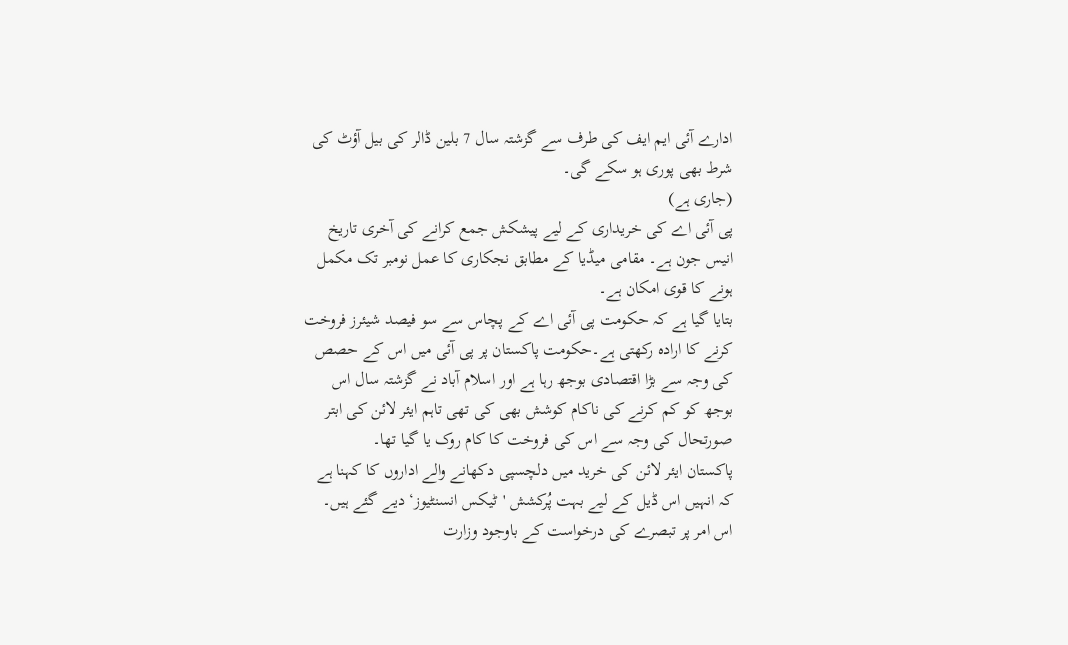ادارے آئی ایم ایف کی طرف سے گزشتہ سال 7 بلین ڈالر کی بیل آؤٹ کی شرط بھی پوری ہو سکے گی۔
(جاری ہے)
پی آئی اے کی خریداری کے لیے پیشکش جمع کرانے کی آخری تاریخ انیس جون ہے۔ مقامی میڈیا کے مطابق نجکاری کا عمل نومبر تک مکمل ہونے کا قوی امکان ہے۔
بتایا گیا ہے کہ حکومت پی آئی اے کے پچاس سے سو فیصد شیئرز فروخت کرنے کا ارادہ رکھتی ہے۔حکومت پاکستان پر پی آئی میں اس کے حصص کی وجہ سے بڑا اقتصادی بوجھ رہا ہے اور اسلام آباد نے گزشتہ سال اس بوجھ کو کم کرنے کی ناکام کوشش بھی کی تھی تاہم ایئر لائن کی ابتر صورتحال کی وجہ سے اس کی فروخت کا کام روک یا گیا تھا۔
پاکستان ایئر لائن کی خرید میں دلچسپی دکھانے والے اداروں کا کہنا ہے کہ انہیں اس ڈیل کے لیے بہت پُرکشش 'ٹیکس انسنٹیوز‘ دیے گئے ہیں۔
اس امر پر تبصرے کی درخواست کے باوجود وزارت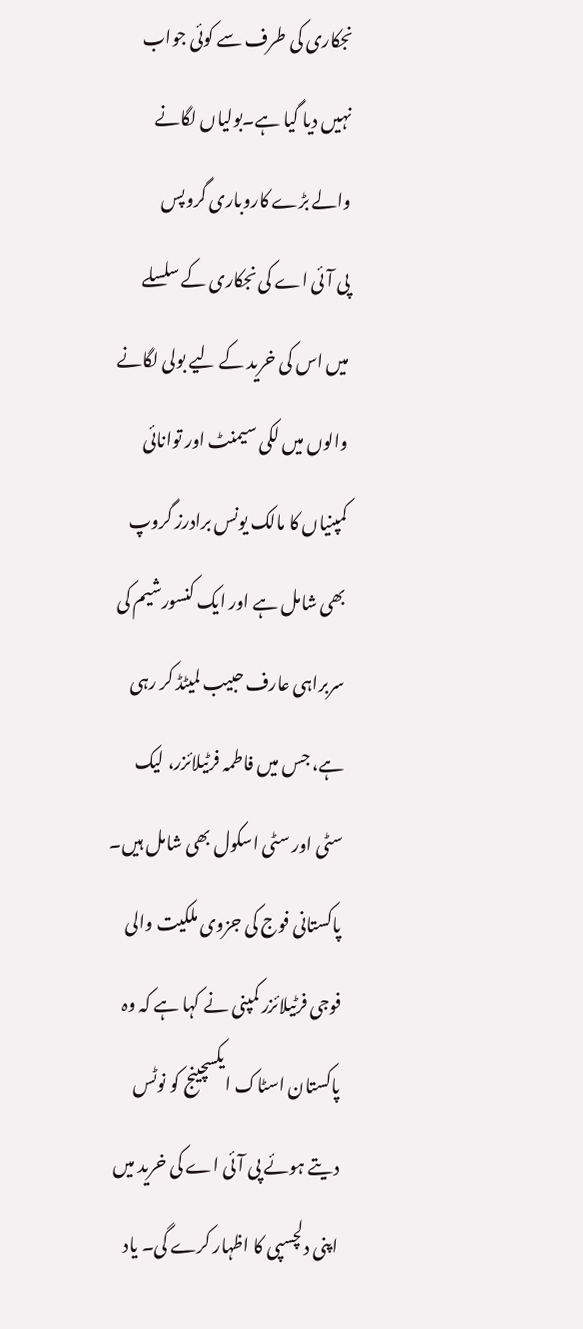نجکاری کی طرف سے کوئی جواب نہیں دیا گیا ہے۔بولیاں لگانے والے بڑے کاروباری گروپس
پی آئی اے کی نجکاری کے سلسلے میں اس کی خرید کے لیے بولی لگانے والوں میں لکی سیمنٹ اور توانائی کمپنیاں کا مالک یونس برادرز گروپ بھی شامل ہے اور ایک کنسورشیم کی سربراہی عارف حبیب لمیٹڈ کر رہی ہے، جس میں فاطمہ فرٹیلائزر، لیک سٹی اور سٹی اسکول بھی شامل ہیں۔
پاکستانی فوج کی جزوی ملکیت والی فوجی فرٹیلائزر کمپنی نے کہا ہے کہ وہ پاکستان اسٹاک ایکسچینج کو نوٹس دیتے ہوئے پی آئی اے کی خرید میں اپنی دلچسپی کا اظہار کرے گی۔ یاد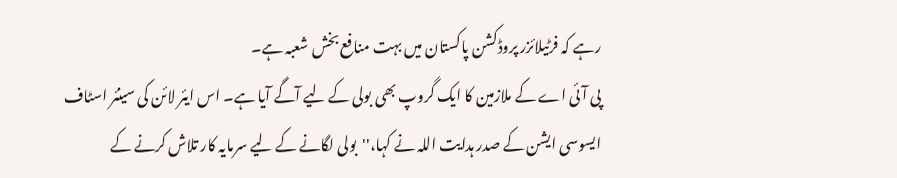رہے کہ فرٹیلائزر پروڈکشن پاکستان میں بہت منافع بخش شعبہ ہے۔
پی آئی اے کے ملازمین کا ایک گروپ بھی بولی کے لیے آگے آیا ہے۔ اس ایئر لائن کی سینئر اسٹاف ایسوسی ایشن کے صدر ہدایت اللہ نے کہا،''بولی لگانے کے لیے سرمایہ کار تلاش کرنے کے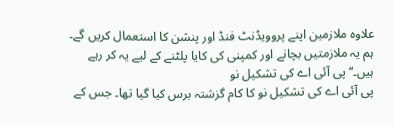علاوہ ملازمین اپنے پروویڈنٹ فنڈ اور پنشن کا استعمال کریں گے۔
ہم یہ ملازمتیں بچانے اور کمپنی کی کایا پلٹنے کے لیے یہ کر رہے ہیں۔‘‘پی آئی اے کی تشکیل نو
پی آئی اے کی تشکیل نو کا کام گزشتہ برس کیا گیا تھا۔ جس کے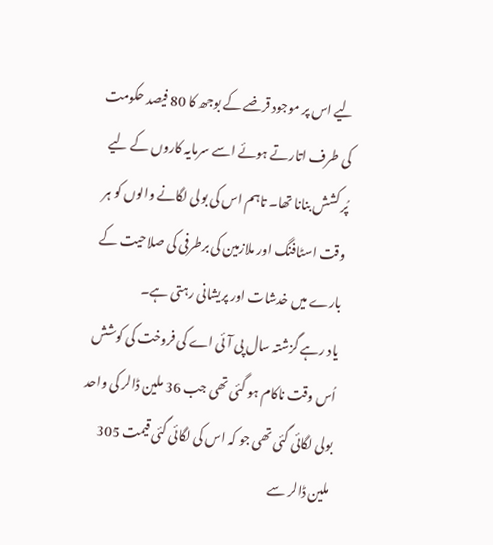لیے اس پر موجود قرضے کے بوجھ کا 80 فیصد حکومت کی طرف اتارتے ہوئے اسے سرمایہ کاروں کے لیے پُر کشش بنانا تھا۔ تاہم اس کی بولی لگانے والوں کو ہر وقت اسٹافنگ اور ملازمین کی برطرفی کی صلاحیت کے بارے میں خدشات اور پریشانی رہتی ہے۔
یاد رہے گزشتہ سال پی آئی اے کی فروخت کی کوشش اُس وقت ناکام ہو گئی تھی جب 36 ملین ڈالر کی واحد بولی لگائی گئی تھی جو کہ اس کی لگائی گئی قیمت 305 ملین ڈالر سے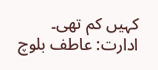کہیں کم تھی۔
ادارت: عاطف بلوچ